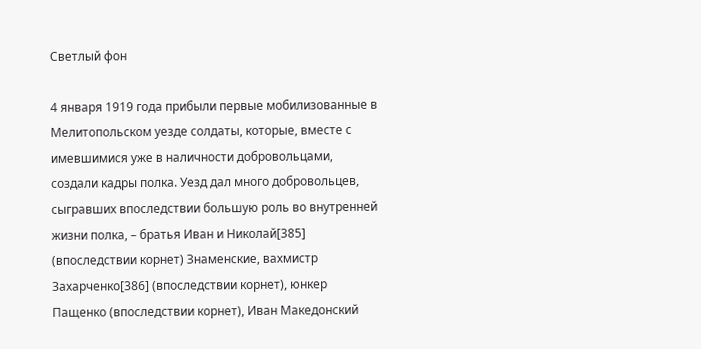Светлый фон

4 января 1919 года прибыли первые мобилизованные в Мелитопольском уезде солдаты, которые, вместе с имевшимися уже в наличности добровольцами, создали кадры полка. Уезд дал много добровольцев, сыгравших впоследствии большую роль во внутренней жизни полка, – братья Иван и Николай[385] (впоследствии корнет) Знаменские, вахмистр Захарченко[386] (впоследствии корнет), юнкер Пащенко (впоследствии корнет), Иван Македонский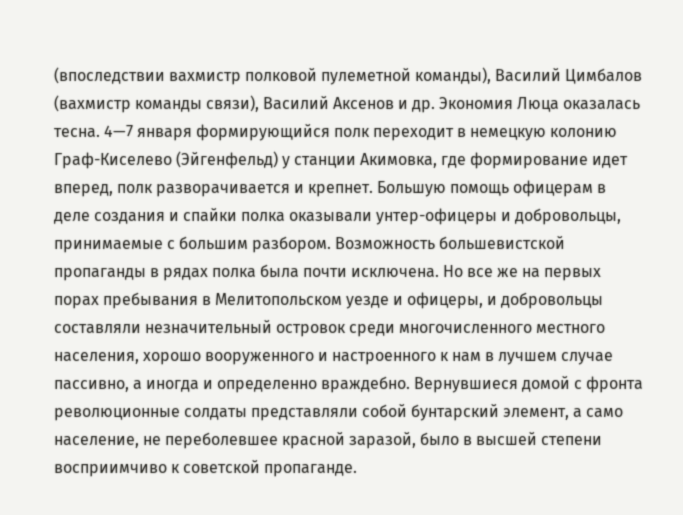(впоследствии вахмистр полковой пулеметной команды), Василий Цимбалов (вахмистр команды связи), Василий Аксенов и др. Экономия Люца оказалась тесна. 4—7 января формирующийся полк переходит в немецкую колонию Граф-Киселево (Эйгенфельд) у станции Акимовка, где формирование идет вперед, полк разворачивается и крепнет. Большую помощь офицерам в деле создания и спайки полка оказывали унтер-офицеры и добровольцы, принимаемые с большим разбором. Возможность большевистской пропаганды в рядах полка была почти исключена. Но все же на первых порах пребывания в Мелитопольском уезде и офицеры, и добровольцы составляли незначительный островок среди многочисленного местного населения, хорошо вооруженного и настроенного к нам в лучшем случае пассивно, а иногда и определенно враждебно. Вернувшиеся домой с фронта революционные солдаты представляли собой бунтарский элемент, а само население, не переболевшее красной заразой, было в высшей степени восприимчиво к советской пропаганде.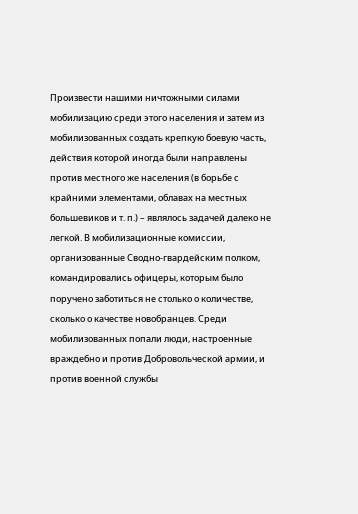Произвести нашими ничтожными силами мобилизацию среди этого населения и затем из мобилизованных создать крепкую боевую часть, действия которой иногда были направлены против местного же населения (в борьбе с крайними элементами, облавах на местных большевиков и т. п.) – являлось задачей далеко не легкой. В мобилизационные комиссии, организованные Сводно-гвардейским полком, командировались офицеры, которым было поручено заботиться не столько о количестве, сколько о качестве новобранцев. Среди мобилизованных попали люди, настроенные враждебно и против Добровольческой армии, и против военной службы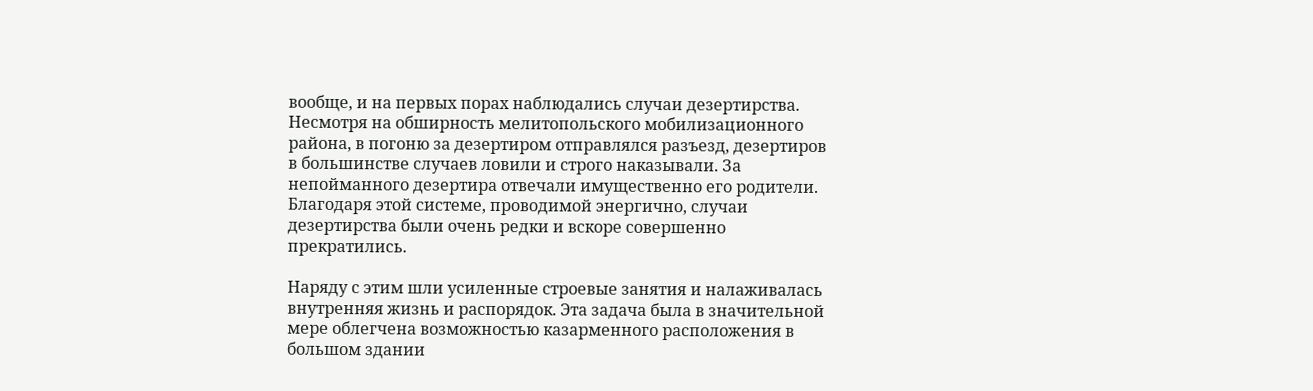вообще, и на первых порах наблюдались случаи дезертирства. Несмотря на обширность мелитопольского мобилизационного района, в погоню за дезертиром отправлялся разъезд, дезертиров в большинстве случаев ловили и строго наказывали. За непойманного дезертира отвечали имущественно его родители. Благодаря этой системе, проводимой энергично, случаи дезертирства были очень редки и вскоре совершенно прекратились.

Наряду с этим шли усиленные строевые занятия и налаживалась внутренняя жизнь и распорядок. Эта задача была в значительной мере облегчена возможностью казарменного расположения в большом здании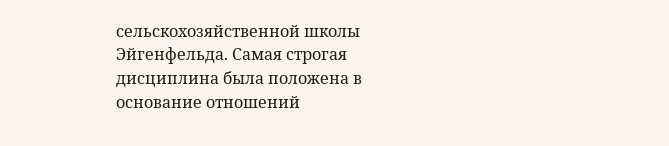сельскохозяйственной школы Эйгенфельда. Самая строгая дисциплина была положена в основание отношений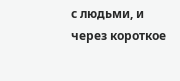с людьми, и через короткое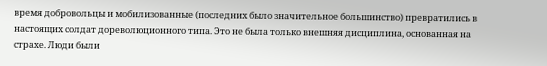время добровольцы и мобилизованные (последних было значительное большинство) превратились в настоящих солдат дореволюционного типа. Это не была только внешняя дисциплина, основанная на страхе. Люди были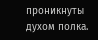проникнуты духом полка.